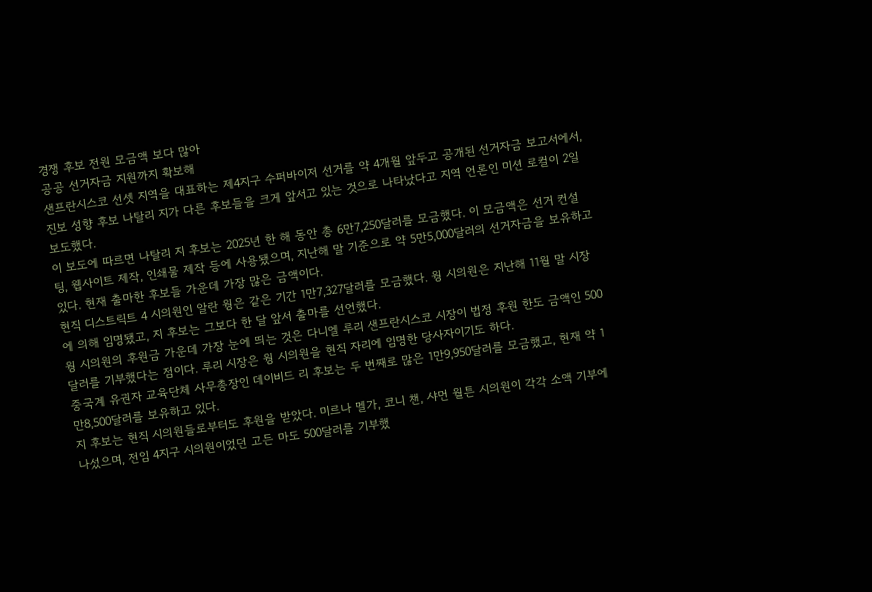경쟁 후보 전원 모금액 보다 많아
공공 선거자금 지원까지 확보해
샌프란시스코 선셋 지역을 대표하는 제4지구 수퍼바이저 선거를 약 4개월 앞두고 공개된 선거자금 보고서에서, 진보 성향 후보 나탈리 지가 다른 후보들을 크게 앞서고 있는 것으로 나타났다고 지역 언론인 미션 로컬이 2일 보도했다.
이 보도에 따르면 나탈리 지 후보는 2025년 한 해 동안 총 6만7,250달러를 모금했다. 이 모금액은 선거 컨설팅, 웹사이트 제작, 인쇄물 제작 등에 사용됐으며, 지난해 말 기준으로 약 5만5,000달러의 선거자금을 보유하고 있다. 현재 출마한 후보들 가운데 가장 많은 금액이다.
현직 디스트릭트 4 시의원인 알란 웡은 같은 기간 1만7,327달러를 모금했다. 웡 시의원은 지난해 11월 말 시장에 의해 임명됐고, 지 후보는 그보다 한 달 앞서 출마를 선언했다.
웡 시의원의 후원금 가운데 가장 눈에 띄는 것은 다니엘 루리 샌프란시스코 시장이 법정 후원 한도 금액인 500달러를 기부했다는 점이다. 루리 시장은 웡 시의원을 현직 자리에 임명한 당사자이기도 하다.
중국계 유권자 교육단체 사무총장인 데이비드 리 후보는 두 번째로 많은 1만9,950달러를 모금했고, 현재 약 1만8,500달러를 보유하고 있다.
지 후보는 현직 시의원들로부터도 후원을 받았다. 미르나 멜가, 코니 챈, 샤먼 월튼 시의원이 각각 소액 기부에 나섰으며, 전임 4지구 시의원이었던 고든 마도 500달러를 기부했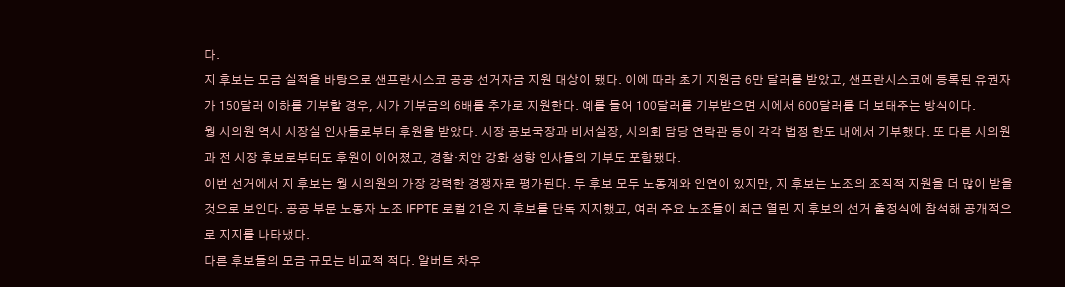다.
지 후보는 모금 실적을 바탕으로 샌프란시스코 공공 선거자금 지원 대상이 됐다. 이에 따라 초기 지원금 6만 달러를 받았고, 샌프란시스코에 등록된 유권자가 150달러 이하를 기부할 경우, 시가 기부금의 6배를 추가로 지원한다. 예를 들어 100달러를 기부받으면 시에서 600달러를 더 보태주는 방식이다.
웡 시의원 역시 시장실 인사들로부터 후원을 받았다. 시장 공보국장과 비서실장, 시의회 담당 연락관 등이 각각 법정 한도 내에서 기부했다. 또 다른 시의원과 전 시장 후보로부터도 후원이 이어졌고, 경찰·치안 강화 성향 인사들의 기부도 포함됐다.
이번 선거에서 지 후보는 웡 시의원의 가장 강력한 경쟁자로 평가된다. 두 후보 모두 노동계와 인연이 있지만, 지 후보는 노조의 조직적 지원을 더 많이 받을 것으로 보인다. 공공 부문 노동자 노조 IFPTE 로컬 21은 지 후보를 단독 지지했고, 여러 주요 노조들이 최근 열린 지 후보의 선거 출정식에 참석해 공개적으로 지지를 나타냈다.
다른 후보들의 모금 규모는 비교적 적다. 알버트 차우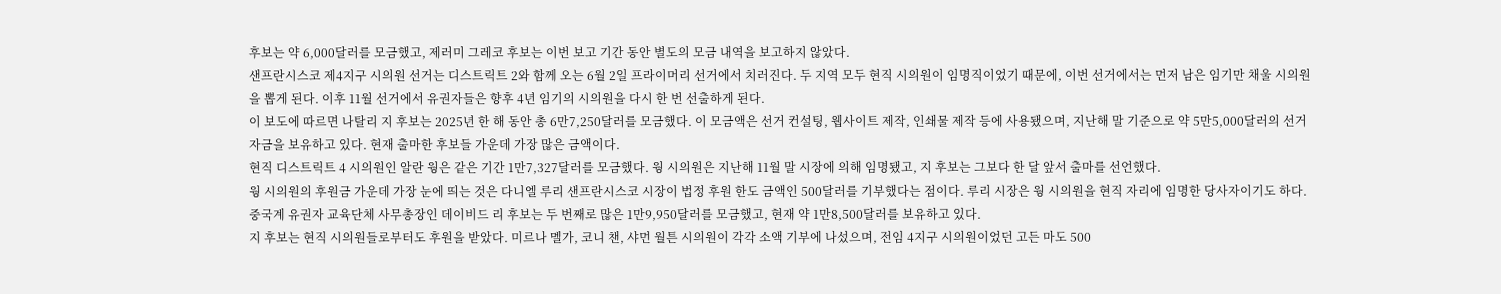후보는 약 6,000달러를 모금했고, 제러미 그레코 후보는 이번 보고 기간 동안 별도의 모금 내역을 보고하지 않았다.
샌프란시스코 제4지구 시의원 선거는 디스트릭트 2와 함께 오는 6월 2일 프라이머리 선거에서 치러진다. 두 지역 모두 현직 시의원이 임명직이었기 때문에, 이번 선거에서는 먼저 남은 임기만 채울 시의원을 뽑게 된다. 이후 11월 선거에서 유권자들은 향후 4년 임기의 시의원을 다시 한 번 선출하게 된다.
이 보도에 따르면 나탈리 지 후보는 2025년 한 해 동안 총 6만7,250달러를 모금했다. 이 모금액은 선거 컨설팅, 웹사이트 제작, 인쇄물 제작 등에 사용됐으며, 지난해 말 기준으로 약 5만5,000달러의 선거자금을 보유하고 있다. 현재 출마한 후보들 가운데 가장 많은 금액이다.
현직 디스트릭트 4 시의원인 알란 웡은 같은 기간 1만7,327달러를 모금했다. 웡 시의원은 지난해 11월 말 시장에 의해 임명됐고, 지 후보는 그보다 한 달 앞서 출마를 선언했다.
웡 시의원의 후원금 가운데 가장 눈에 띄는 것은 다니엘 루리 샌프란시스코 시장이 법정 후원 한도 금액인 500달러를 기부했다는 점이다. 루리 시장은 웡 시의원을 현직 자리에 임명한 당사자이기도 하다.
중국계 유권자 교육단체 사무총장인 데이비드 리 후보는 두 번째로 많은 1만9,950달러를 모금했고, 현재 약 1만8,500달러를 보유하고 있다.
지 후보는 현직 시의원들로부터도 후원을 받았다. 미르나 멜가, 코니 챈, 샤먼 월튼 시의원이 각각 소액 기부에 나섰으며, 전임 4지구 시의원이었던 고든 마도 500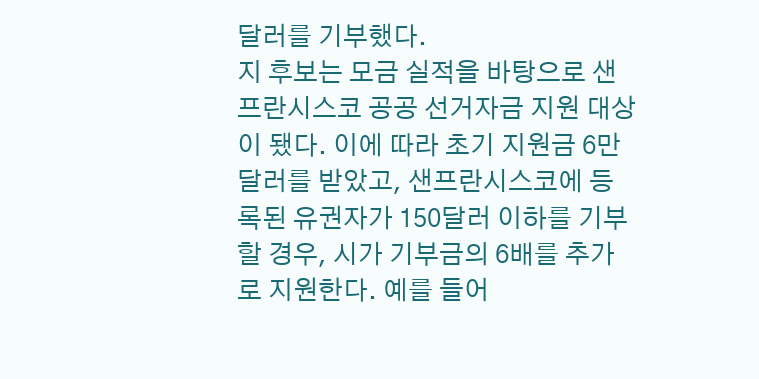달러를 기부했다.
지 후보는 모금 실적을 바탕으로 샌프란시스코 공공 선거자금 지원 대상이 됐다. 이에 따라 초기 지원금 6만 달러를 받았고, 샌프란시스코에 등록된 유권자가 150달러 이하를 기부할 경우, 시가 기부금의 6배를 추가로 지원한다. 예를 들어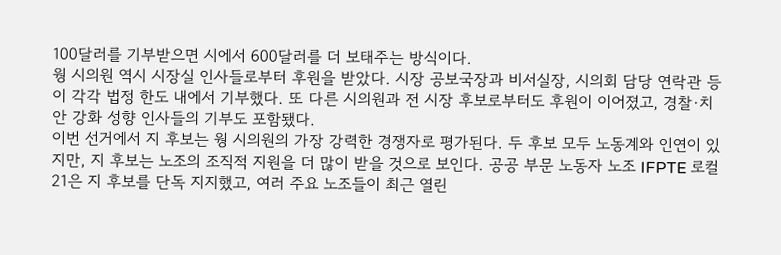100달러를 기부받으면 시에서 600달러를 더 보태주는 방식이다.
웡 시의원 역시 시장실 인사들로부터 후원을 받았다. 시장 공보국장과 비서실장, 시의회 담당 연락관 등이 각각 법정 한도 내에서 기부했다. 또 다른 시의원과 전 시장 후보로부터도 후원이 이어졌고, 경찰·치안 강화 성향 인사들의 기부도 포함됐다.
이번 선거에서 지 후보는 웡 시의원의 가장 강력한 경쟁자로 평가된다. 두 후보 모두 노동계와 인연이 있지만, 지 후보는 노조의 조직적 지원을 더 많이 받을 것으로 보인다. 공공 부문 노동자 노조 IFPTE 로컬 21은 지 후보를 단독 지지했고, 여러 주요 노조들이 최근 열린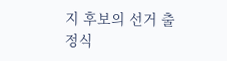지 후보의 선거 출정식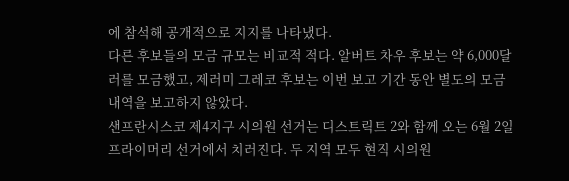에 참석해 공개적으로 지지를 나타냈다.
다른 후보들의 모금 규모는 비교적 적다. 알버트 차우 후보는 약 6,000달러를 모금했고, 제러미 그레코 후보는 이번 보고 기간 동안 별도의 모금 내역을 보고하지 않았다.
샌프란시스코 제4지구 시의원 선거는 디스트릭트 2와 함께 오는 6월 2일 프라이머리 선거에서 치러진다. 두 지역 모두 현직 시의원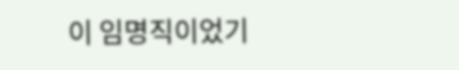이 임명직이었기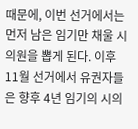때문에, 이번 선거에서는 먼저 남은 임기만 채울 시의원을 뽑게 된다. 이후 11월 선거에서 유권자들은 향후 4년 임기의 시의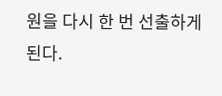원을 다시 한 번 선출하게 된다.